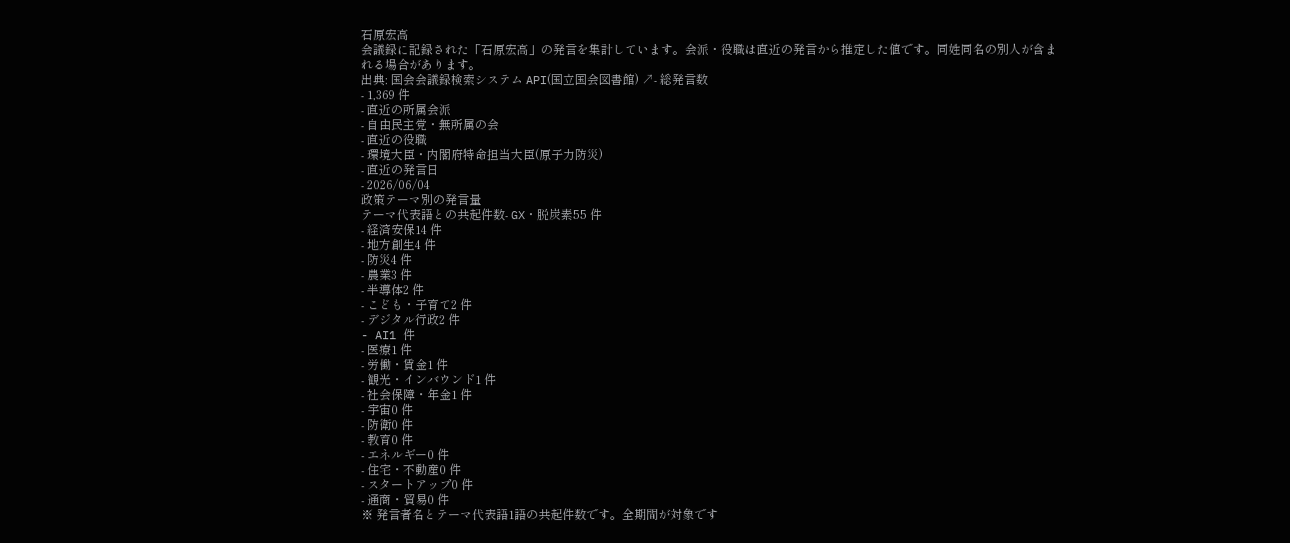石原宏高
会議録に記録された「石原宏高」の発言を集計しています。会派・役職は直近の発言から推定した値です。同姓同名の別人が含まれる場合があります。
出典: 国会会議録検索システム API(国立国会図書館) ↗- 総発言数
- 1,369 件
- 直近の所属会派
- 自由民主党・無所属の会
- 直近の役職
- 環境大臣・内閣府特命担当大臣(原子力防災)
- 直近の発言日
- 2026/06/04
政策テーマ別の発言量
テーマ代表語との共起件数- GX・脱炭素55 件
- 経済安保14 件
- 地方創生4 件
- 防災4 件
- 農業3 件
- 半導体2 件
- こども・子育て2 件
- デジタル行政2 件
- AI1 件
- 医療1 件
- 労働・賃金1 件
- 観光・インバウンド1 件
- 社会保障・年金1 件
- 宇宙0 件
- 防衛0 件
- 教育0 件
- エネルギー0 件
- 住宅・不動産0 件
- スタートアップ0 件
- 通商・貿易0 件
※ 発言者名とテーマ代表語1語の共起件数です。全期間が対象です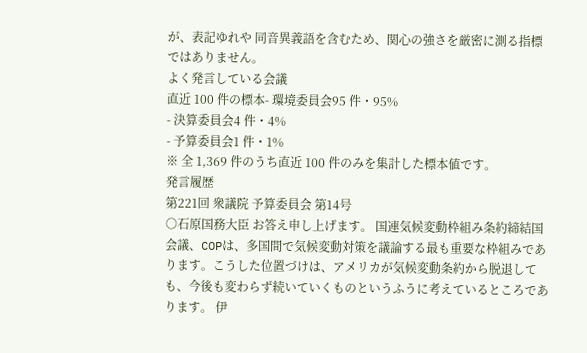が、表記ゆれや 同音異義語を含むため、関心の強さを厳密に測る指標ではありません。
よく発言している会議
直近 100 件の標本- 環境委員会95 件・95%
- 決算委員会4 件・4%
- 予算委員会1 件・1%
※ 全 1,369 件のうち直近 100 件のみを集計した標本値です。
発言履歴
第221回 衆議院 予算委員会 第14号
○石原国務大臣 お答え申し上げます。 国連気候変動枠組み条約締結国会議、COPは、多国間で気候変動対策を議論する最も重要な枠組みであります。こうした位置づけは、アメリカが気候変動条約から脱退しても、今後も変わらず続いていくものというふうに考えているところであります。 伊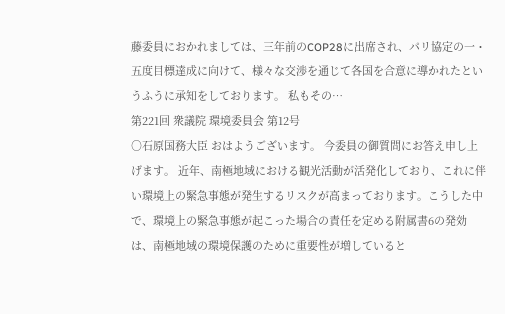藤委員におかれましては、三年前のCOP28に出席され、パリ協定の一・五度目標達成に向けて、様々な交渉を通じて各国を合意に導かれたというふうに承知をしております。 私もその…
第221回 衆議院 環境委員会 第12号
○石原国務大臣 おはようございます。 今委員の御質問にお答え申し上げます。 近年、南極地域における観光活動が活発化しており、これに伴い環境上の緊急事態が発生するリスクが高まっております。こうした中で、環境上の緊急事態が起こった場合の責任を定める附属書6の発効は、南極地域の環境保護のために重要性が増していると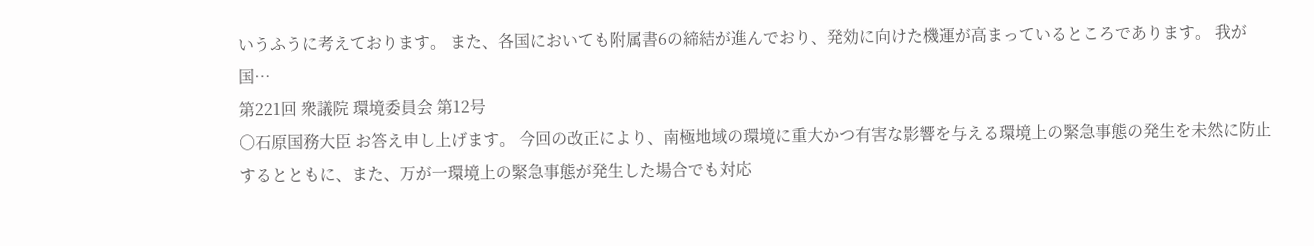いうふうに考えております。 また、各国においても附属書6の締結が進んでおり、発効に向けた機運が高まっているところであります。 我が国…
第221回 衆議院 環境委員会 第12号
○石原国務大臣 お答え申し上げます。 今回の改正により、南極地域の環境に重大かつ有害な影響を与える環境上の緊急事態の発生を未然に防止するとともに、また、万が一環境上の緊急事態が発生した場合でも対応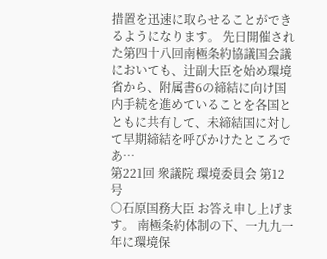措置を迅速に取らせることができるようになります。 先日開催された第四十八回南極条約協議国会議においても、辻副大臣を始め環境省から、附属書6の締結に向け国内手続を進めていることを各国とともに共有して、未締結国に対して早期締結を呼びかけたところであ…
第221回 衆議院 環境委員会 第12号
○石原国務大臣 お答え申し上げます。 南極条約体制の下、一九九一年に環境保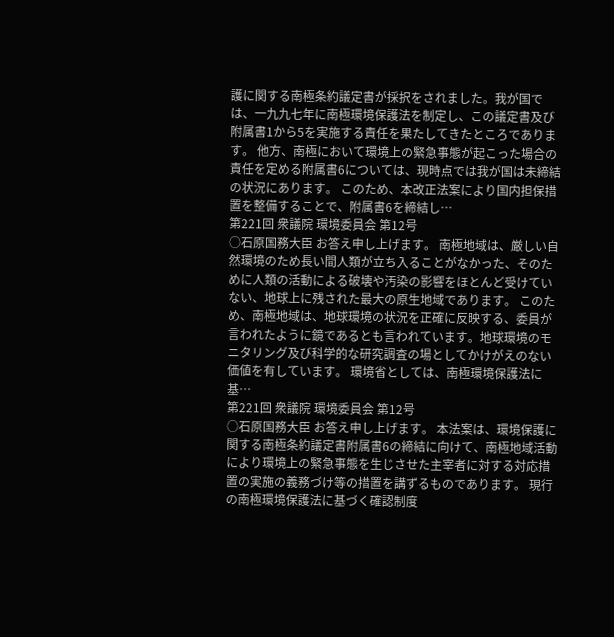護に関する南極条約議定書が採択をされました。我が国では、一九九七年に南極環境保護法を制定し、この議定書及び附属書1から5を実施する責任を果たしてきたところであります。 他方、南極において環境上の緊急事態が起こった場合の責任を定める附属書6については、現時点では我が国は未締結の状況にあります。 このため、本改正法案により国内担保措置を整備することで、附属書6を締結し…
第221回 衆議院 環境委員会 第12号
○石原国務大臣 お答え申し上げます。 南極地域は、厳しい自然環境のため長い間人類が立ち入ることがなかった、そのために人類の活動による破壊や汚染の影響をほとんど受けていない、地球上に残された最大の原生地域であります。 このため、南極地域は、地球環境の状況を正確に反映する、委員が言われたように鏡であるとも言われています。地球環境のモニタリング及び科学的な研究調査の場としてかけがえのない価値を有しています。 環境省としては、南極環境保護法に基…
第221回 衆議院 環境委員会 第12号
○石原国務大臣 お答え申し上げます。 本法案は、環境保護に関する南極条約議定書附属書6の締結に向けて、南極地域活動により環境上の緊急事態を生じさせた主宰者に対する対応措置の実施の義務づけ等の措置を講ずるものであります。 現行の南極環境保護法に基づく確認制度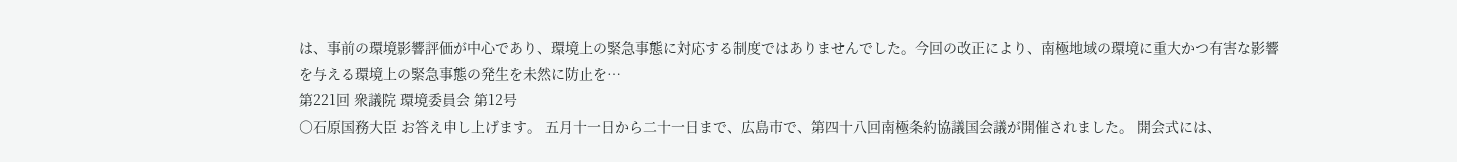は、事前の環境影響評価が中心であり、環境上の緊急事態に対応する制度ではありませんでした。今回の改正により、南極地域の環境に重大かつ有害な影響を与える環境上の緊急事態の発生を未然に防止を…
第221回 衆議院 環境委員会 第12号
○石原国務大臣 お答え申し上げます。 五月十一日から二十一日まで、広島市で、第四十八回南極条約協議国会議が開催されました。 開会式には、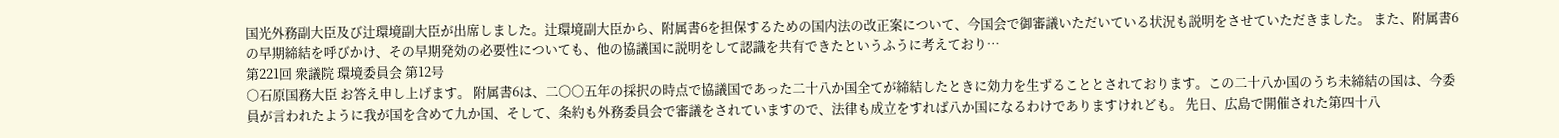国光外務副大臣及び辻環境副大臣が出席しました。辻環境副大臣から、附属書6を担保するための国内法の改正案について、今国会で御審議いただいている状況も説明をさせていただきました。 また、附属書6の早期締結を呼びかけ、その早期発効の必要性についても、他の協議国に説明をして認識を共有できたというふうに考えており…
第221回 衆議院 環境委員会 第12号
○石原国務大臣 お答え申し上げます。 附属書6は、二〇〇五年の採択の時点で協議国であった二十八か国全てが締結したときに効力を生ずることとされております。この二十八か国のうち未締結の国は、今委員が言われたように我が国を含めて九か国、そして、条約も外務委員会で審議をされていますので、法律も成立をすれば八か国になるわけでありますけれども。 先日、広島で開催された第四十八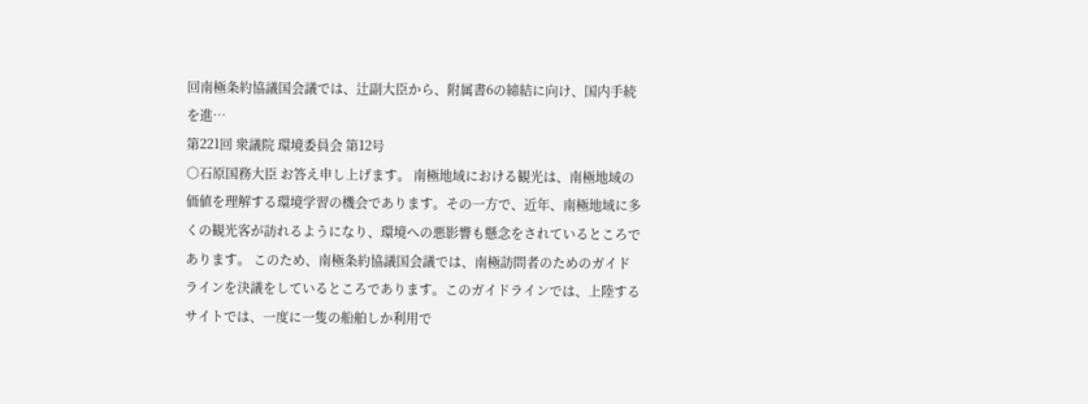回南極条約協議国会議では、辻副大臣から、附属書6の締結に向け、国内手続を進…
第221回 衆議院 環境委員会 第12号
○石原国務大臣 お答え申し上げます。 南極地域における観光は、南極地域の価値を理解する環境学習の機会であります。その一方で、近年、南極地域に多くの観光客が訪れるようになり、環境への悪影響も懸念をされているところであります。 このため、南極条約協議国会議では、南極訪問者のためのガイドラインを決議をしているところであります。このガイドラインでは、上陸するサイトでは、一度に一隻の船舶しか利用で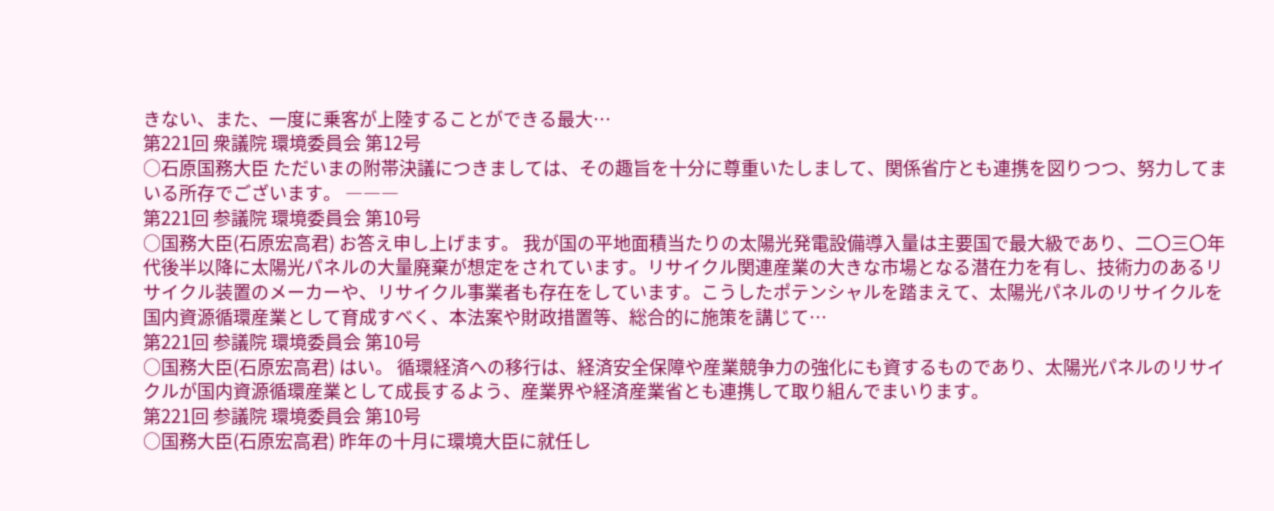きない、また、一度に乗客が上陸することができる最大…
第221回 衆議院 環境委員会 第12号
○石原国務大臣 ただいまの附帯決議につきましては、その趣旨を十分に尊重いたしまして、関係省庁とも連携を図りつつ、努力してまいる所存でございます。 ―――
第221回 参議院 環境委員会 第10号
○国務大臣(石原宏高君) お答え申し上げます。 我が国の平地面積当たりの太陽光発電設備導入量は主要国で最大級であり、二〇三〇年代後半以降に太陽光パネルの大量廃棄が想定をされています。リサイクル関連産業の大きな市場となる潜在力を有し、技術力のあるリサイクル装置のメーカーや、リサイクル事業者も存在をしています。こうしたポテンシャルを踏まえて、太陽光パネルのリサイクルを国内資源循環産業として育成すべく、本法案や財政措置等、総合的に施策を講じて…
第221回 参議院 環境委員会 第10号
○国務大臣(石原宏高君) はい。 循環経済への移行は、経済安全保障や産業競争力の強化にも資するものであり、太陽光パネルのリサイクルが国内資源循環産業として成長するよう、産業界や経済産業省とも連携して取り組んでまいります。
第221回 参議院 環境委員会 第10号
○国務大臣(石原宏高君) 昨年の十月に環境大臣に就任し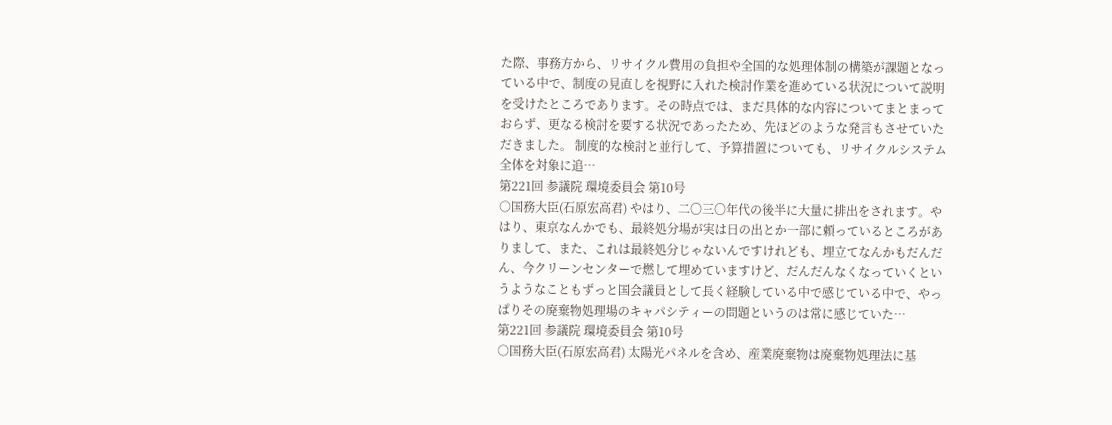た際、事務方から、リサイクル費用の負担や全国的な処理体制の構築が課題となっている中で、制度の見直しを視野に入れた検討作業を進めている状況について説明を受けたところであります。その時点では、まだ具体的な内容についてまとまっておらず、更なる検討を要する状況であったため、先ほどのような発言もさせていただきました。 制度的な検討と並行して、予算措置についても、リサイクルシステム全体を対象に追…
第221回 参議院 環境委員会 第10号
○国務大臣(石原宏高君) やはり、二〇三〇年代の後半に大量に排出をされます。やはり、東京なんかでも、最終処分場が実は日の出とか一部に頼っているところがありまして、また、これは最終処分じゃないんですけれども、埋立てなんかもだんだん、今クリーンセンターで燃して埋めていますけど、だんだんなくなっていくというようなこともずっと国会議員として長く経験している中で感じている中で、やっぱりその廃棄物処理場のキャパシティーの問題というのは常に感じていた…
第221回 参議院 環境委員会 第10号
○国務大臣(石原宏高君) 太陽光パネルを含め、産業廃棄物は廃棄物処理法に基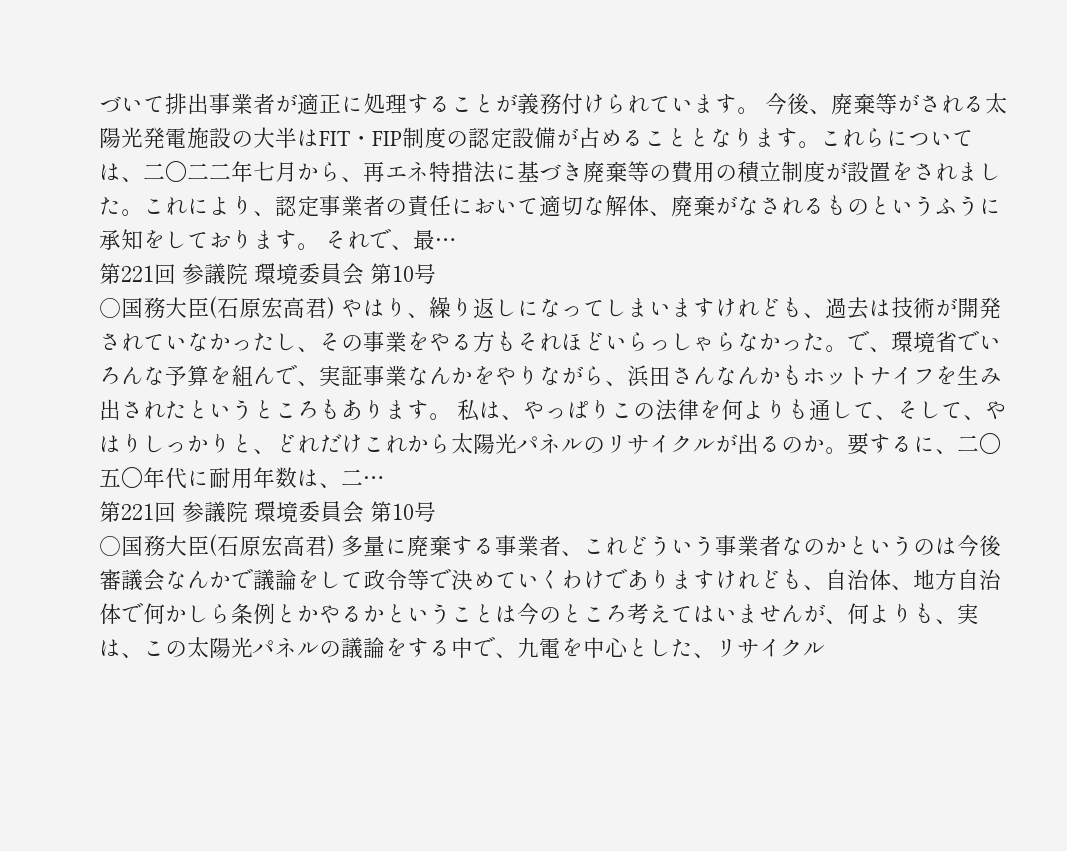づいて排出事業者が適正に処理することが義務付けられています。 今後、廃棄等がされる太陽光発電施設の大半はFIT・FIP制度の認定設備が占めることとなります。これらについては、二〇二二年七月から、再エネ特措法に基づき廃棄等の費用の積立制度が設置をされました。これにより、認定事業者の責任において適切な解体、廃棄がなされるものというふうに承知をしております。 それで、最…
第221回 参議院 環境委員会 第10号
○国務大臣(石原宏高君) やはり、繰り返しになってしまいますけれども、過去は技術が開発されていなかったし、その事業をやる方もそれほどいらっしゃらなかった。で、環境省でいろんな予算を組んで、実証事業なんかをやりながら、浜田さんなんかもホットナイフを生み出されたというところもあります。 私は、やっぱりこの法律を何よりも通して、そして、やはりしっかりと、どれだけこれから太陽光パネルのリサイクルが出るのか。要するに、二〇五〇年代に耐用年数は、二…
第221回 参議院 環境委員会 第10号
○国務大臣(石原宏高君) 多量に廃棄する事業者、これどういう事業者なのかというのは今後審議会なんかで議論をして政令等で決めていくわけでありますけれども、自治体、地方自治体で何かしら条例とかやるかということは今のところ考えてはいませんが、何よりも、実は、この太陽光パネルの議論をする中で、九電を中心とした、リサイクル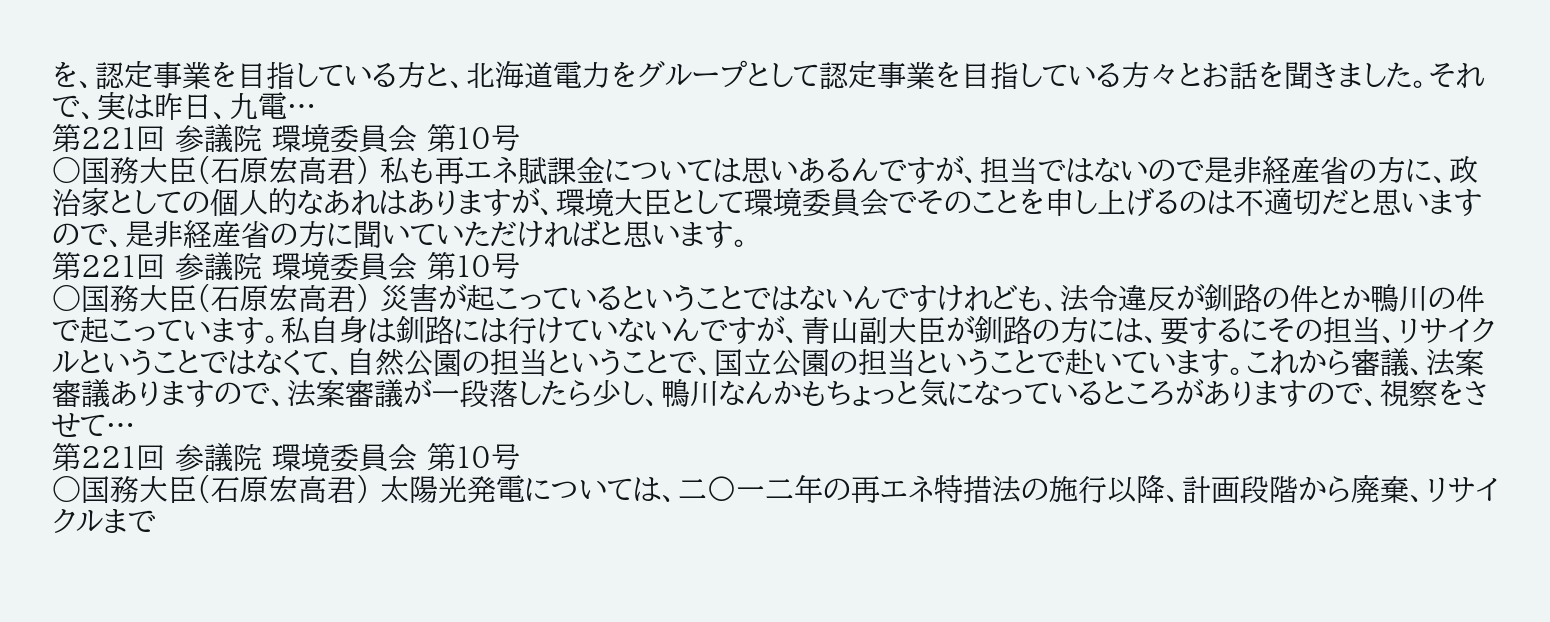を、認定事業を目指している方と、北海道電力をグループとして認定事業を目指している方々とお話を聞きました。それで、実は昨日、九電…
第221回 参議院 環境委員会 第10号
○国務大臣(石原宏高君) 私も再エネ賦課金については思いあるんですが、担当ではないので是非経産省の方に、政治家としての個人的なあれはありますが、環境大臣として環境委員会でそのことを申し上げるのは不適切だと思いますので、是非経産省の方に聞いていただければと思います。
第221回 参議院 環境委員会 第10号
○国務大臣(石原宏高君) 災害が起こっているということではないんですけれども、法令違反が釧路の件とか鴨川の件で起こっています。私自身は釧路には行けていないんですが、青山副大臣が釧路の方には、要するにその担当、リサイクルということではなくて、自然公園の担当ということで、国立公園の担当ということで赴いています。これから審議、法案審議ありますので、法案審議が一段落したら少し、鴨川なんかもちょっと気になっているところがありますので、視察をさせて…
第221回 参議院 環境委員会 第10号
○国務大臣(石原宏高君) 太陽光発電については、二〇一二年の再エネ特措法の施行以降、計画段階から廃棄、リサイクルまで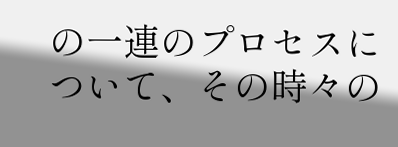の一連のプロセスについて、その時々の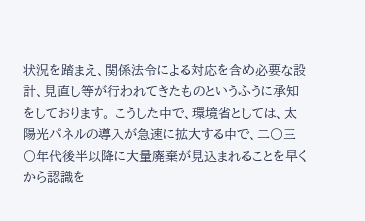状況を踏まえ、関係法令による対応を含め必要な設計、見直し等が行われてきたものというふうに承知をしております。 こうした中で、環境省としては、太陽光パネルの導入が急速に拡大する中で、二〇三〇年代後半以降に大量廃棄が見込まれることを早くから認識を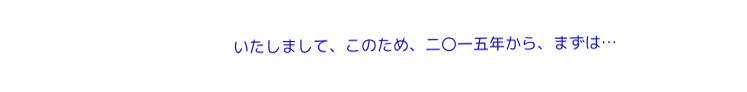いたしまして、このため、二〇一五年から、まずは…